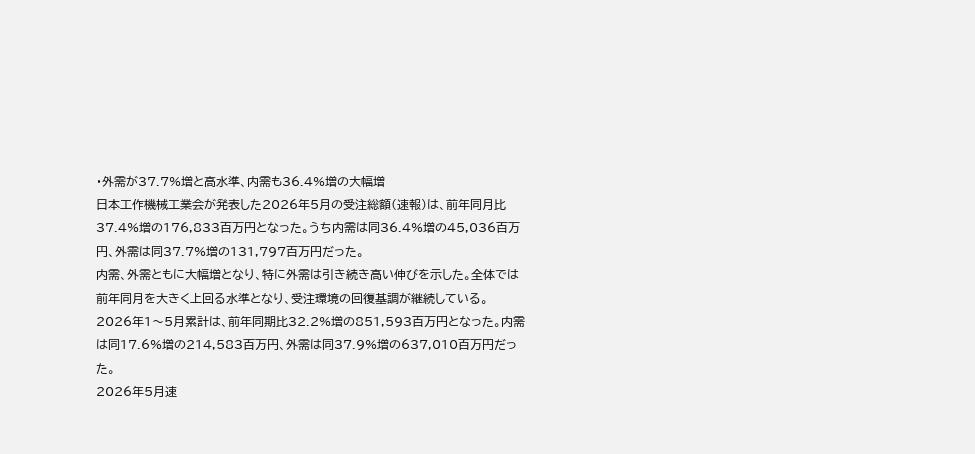・外需が37.7%増と高水準、内需も36.4%増の大幅増
日本工作機械工業会が発表した2026年5月の受注総額(速報)は、前年同月比37.4%増の176,833百万円となった。うち内需は同36.4%増の45,036百万円、外需は同37.7%増の131,797百万円だった。
内需、外需ともに大幅増となり、特に外需は引き続き高い伸びを示した。全体では前年同月を大きく上回る水準となり、受注環境の回復基調が継続している。
2026年1〜5月累計は、前年同期比32.2%増の851,593百万円となった。内需は同17.6%増の214,583百万円、外需は同37.9%増の637,010百万円だった。
2026年5月速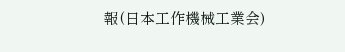報(日本工作機械工業会)